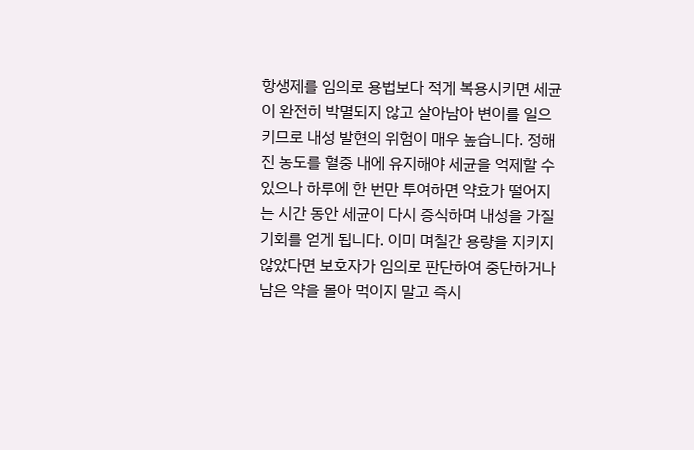항생제를 임의로 용법보다 적게 복용시키면 세균이 완전히 박멸되지 않고 살아남아 변이를 일으키므로 내성 발현의 위험이 매우 높습니다. 정해진 농도를 혈중 내에 유지해야 세균을 억제할 수 있으나 하루에 한 번만 투여하면 약효가 떨어지는 시간 동안 세균이 다시 증식하며 내성을 가질 기회를 얻게 됩니다. 이미 며칠간 용량을 지키지 않았다면 보호자가 임의로 판단하여 중단하거나 남은 약을 몰아 먹이지 말고 즉시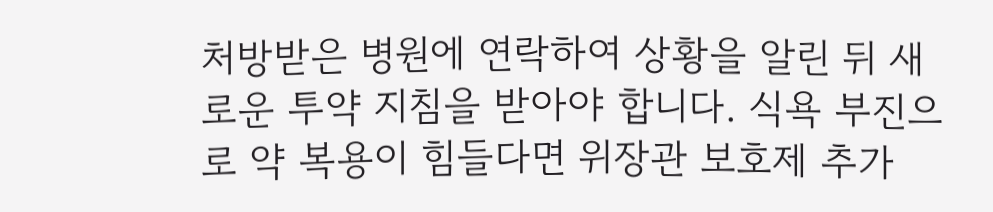처방받은 병원에 연락하여 상황을 알린 뒤 새로운 투약 지침을 받아야 합니다. 식욕 부진으로 약 복용이 힘들다면 위장관 보호제 추가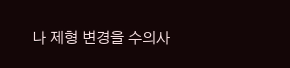나 제형 변경을 수의사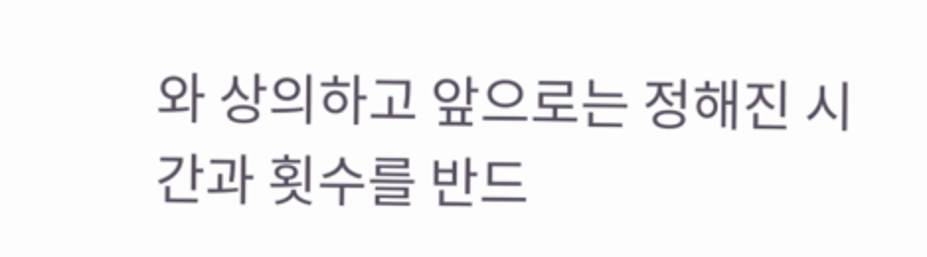와 상의하고 앞으로는 정해진 시간과 횟수를 반드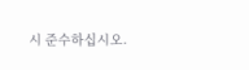시 준수하십시오.